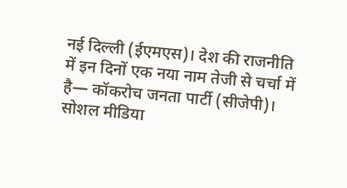नई दिल्ली (ईएमएस)। देश की राजनीति में इन दिनों एक नया नाम तेजी से चर्चा में है— कॉकरोच जनता पार्टी (सीजेपी)। सोशल मीडिया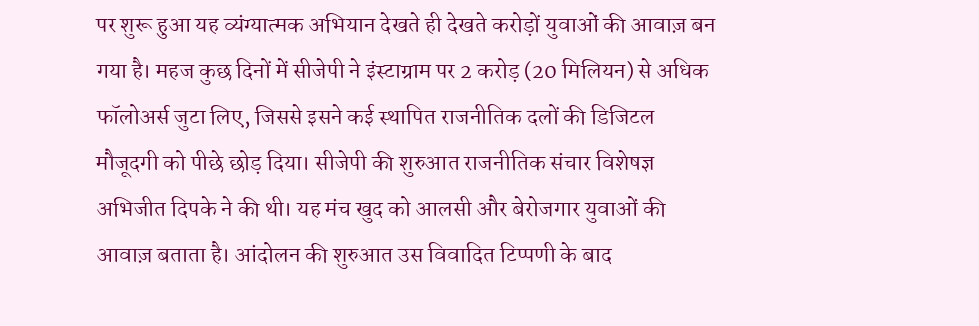पर शुरू हुआ यह व्यंग्यात्मक अभियान देखते ही देखते करोड़ों युवाओं की आवाज़ बन गया है। महज कुछ दिनों में सीजेपी ने इंस्टाग्राम पर 2 करोड़ (20 मिलियन) से अधिक फॉलोअर्स जुटा लिए, जिससे इसने कई स्थापित राजनीतिक दलों की डिजिटल मौजूदगी को पीछे छोड़ दिया। सीजेपी की शुरुआत राजनीतिक संचार विशेषज्ञ अभिजीत दिपके ने की थी। यह मंच खुद को आलसी और बेरोजगार युवाओं की आवाज़ बताता है। आंदोलन की शुरुआत उस विवादित टिप्पणी के बाद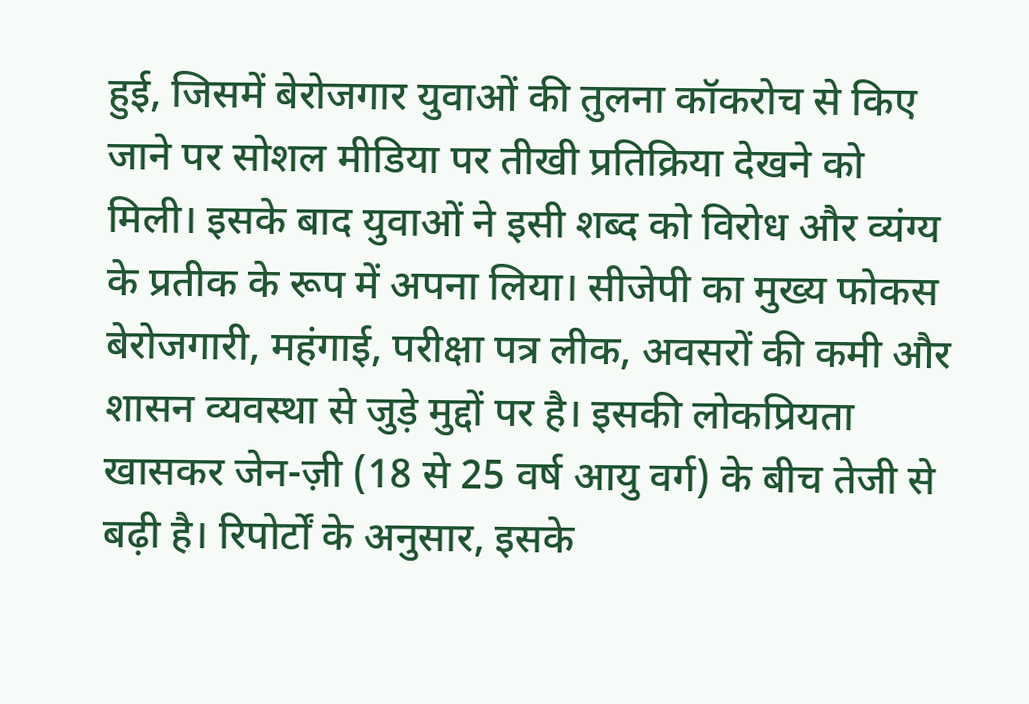हुई, जिसमें बेरोजगार युवाओं की तुलना कॉकरोच से किए जाने पर सोशल मीडिया पर तीखी प्रतिक्रिया देखने को मिली। इसके बाद युवाओं ने इसी शब्द को विरोध और व्यंग्य के प्रतीक के रूप में अपना लिया। सीजेपी का मुख्य फोकस बेरोजगारी, महंगाई, परीक्षा पत्र लीक, अवसरों की कमी और शासन व्यवस्था से जुड़े मुद्दों पर है। इसकी लोकप्रियता खासकर जेन-ज़ी (18 से 25 वर्ष आयु वर्ग) के बीच तेजी से बढ़ी है। रिपोर्टों के अनुसार, इसके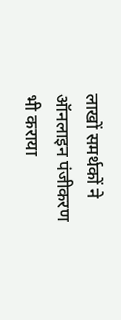लाखों समर्थकों ने ऑनलाइन पंजीकरण भी कराया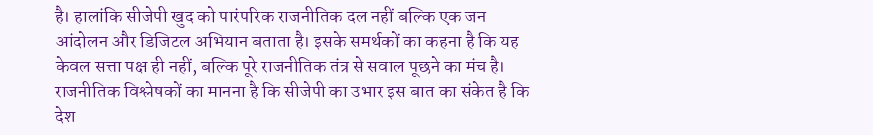है। हालांकि सीजेपी खुद को पारंपरिक राजनीतिक दल नहीं बल्कि एक जन आंदोलन और डिजिटल अभियान बताता है। इसके समर्थकों का कहना है कि यह केवल सत्ता पक्ष ही नहीं, बल्कि पूरे राजनीतिक तंत्र से सवाल पूछने का मंच है। राजनीतिक विश्लेषकों का मानना है कि सीजेपी का उभार इस बात का संकेत है कि देश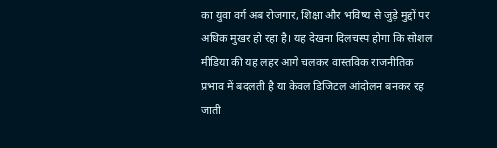का युवा वर्ग अब रोजगार, शिक्षा और भविष्य से जुड़े मुद्दों पर अधिक मुखर हो रहा है। यह देखना दिलचस्प होगा कि सोशल मीडिया की यह लहर आगे चलकर वास्तविक राजनीतिक प्रभाव में बदलती है या केवल डिजिटल आंदोलन बनकर रह जाती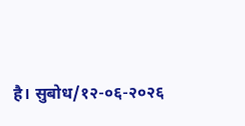है। सुबोध/१२-०६-२०२६